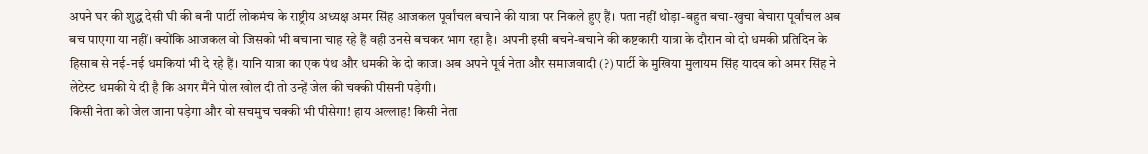अपने घर की शुद्ध देसी घी की बनी पार्टी लोकमंच के राष्ट्रीय अध्यक्ष अमर सिंह आजकल पूर्वांचल बचाने की यात्रा पर निकले हुए हैं। पता नहीं थोड़ा-बहुत बचा-खुचा बेचारा पूर्वांचल अब बच पाएगा या नहीं। क्योंकि आजकल वो जिसको भी बचाना चाह रहे हैं वही उनसे बचकर भाग रहा है। अपनी इसी बचने-बचाने की कष्टकारी यात्रा के दौरान वो दो धमकी प्रतिदिन के हिसाब से नई-नई धमकियां भी दे रहे हैं। यानि यात्रा का एक पंथ और धमकी के दो काज। अब अपने पूर्व नेता और समाजवादी (?) पार्टी के मुखिया मुलायम सिंह यादव को अमर सिंह ने लेटेस्ट धमकी ये दी है कि अगर मैंने पोल खोल दी तो उन्हें जेल की चक्की पीसनी पड़ेगी।
किसी नेता को जेल जाना पड़ेगा और वो सचमुच चक्की भी पीसेगा! हाय अल्लाह! किसी नेता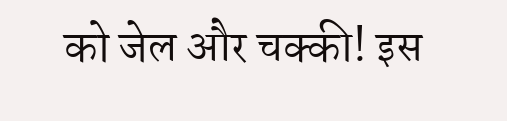को जेल और चक्की! इस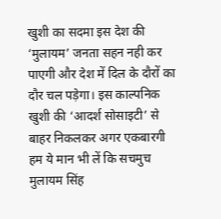खुशी का सदमा इस देश की ‘मुलायम’ जनता सहन नही कर पाएगी और देश में दिल के दौरों का दौर चल पड़ेगा। इस काल्पनिक खुशी की ‘आदर्श सोसाइटी’ से बाहर निकलकर अगर एकबारगी हम ये मान भी लें कि सचमुच मुलायम सिंह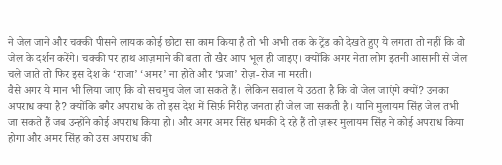ने जेल जाने और चक्की पीसने लायक कोई छोटा सा काम किया है तो भी अभी तक के ट्रेंड को देखते हुए ये लगता तो नहीं कि वो जेल के दर्शन करेंगे। चक्की पर हाथ आज़माने की बता तो खैर आप भूल ही जाइए। क्योंकि अगर नेता लोग इतनी आसानी से जेल चले जाते तो फिर इस देश के ‘राजा’ ‘अमर’ ना होते और ‘प्रजा’ रोज़-रोज ना मरती।
वैसे अगर ये मान भी लिया जाए कि वो सचमुच जेल जा सकते हैं। लेकिन सवाल ये उठता है कि वो जेल जाएंगे क्यों? उनका अपराध क्या है? क्योंकि बगैर अपराध के तो इस देश में सिर्फ़ निरीह जनता ही जेल जा सकती है। यानि मुलायम सिंह जेल तभी जा सकते हैं जब उन्होंने कोई अपराध किया हो। और अगर अमर सिंह धमकी दे रहे हैं तो ज़रूर मुलायम सिंह ने कोई अपराध किया होगा और अमर सिंह को उस अपराध की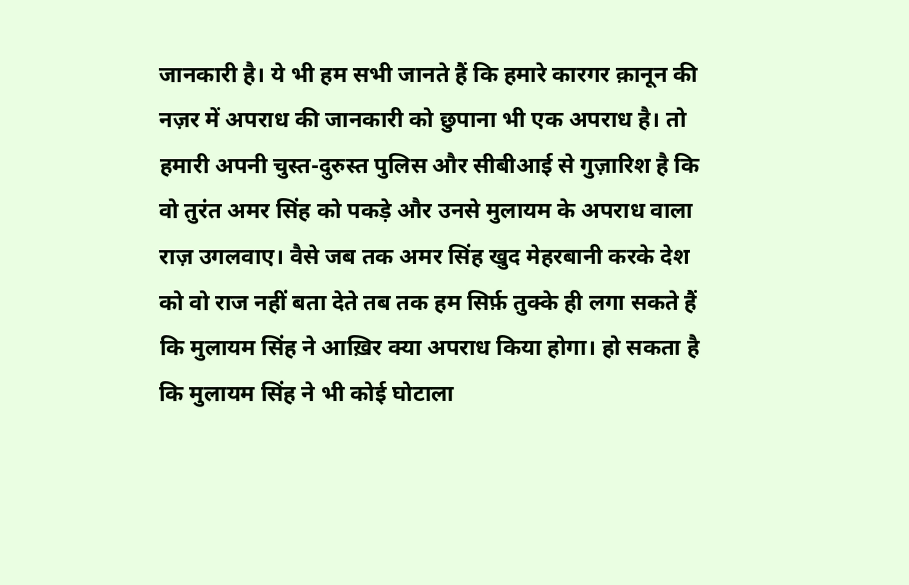जानकारी है। ये भी हम सभी जानते हैं कि हमारे कारगर क़ानून की नज़र में अपराध की जानकारी को छुपाना भी एक अपराध है। तो हमारी अपनी चुस्त-दुरुस्त पुलिस और सीबीआई से गुज़ारिश है कि वो तुरंत अमर सिंह को पकड़े और उनसे मुलायम के अपराध वाला राज़ उगलवाए। वैसे जब तक अमर सिंह खुद मेहरबानी करके देश को वो राज नहीं बता देते तब तक हम सिर्फ़ तुक्के ही लगा सकते हैं कि मुलायम सिंह ने आख़िर क्या अपराध किया होगा। हो सकता है कि मुलायम सिंह ने भी कोई घोटाला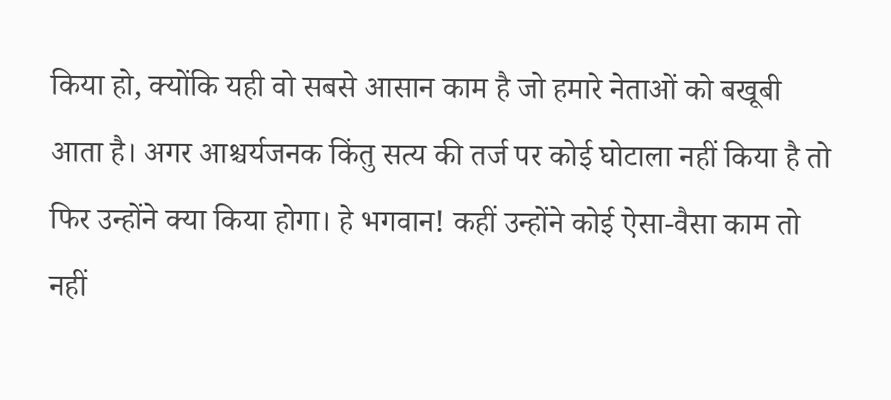किया हो, क्योंकि यही वो सबसे आसान काम है जो हमारे नेताओं को बखूबी आता है। अगर आश्चर्यजनक किंतु सत्य की तर्ज पर कोई घोटाला नहीं किया है तो फिर उन्होंने क्या किया होगा। हे भगवान! कहीं उन्होंने कोई ऐसा-वैसा काम तो नहीं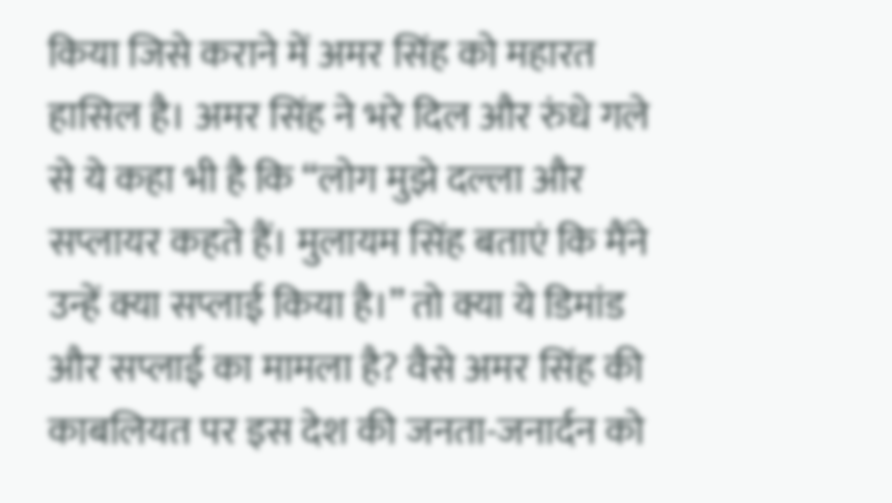किया जिसे कराने में अमर सिंह को महारत हासिल है। अमर सिंह ने भरे दिल और रुंधे गले से ये कहा भी है कि “लोग मुझे दल्ला और सप्लायर कहते हैं। मुलायम सिंह बताएं कि मैंने उन्हें क्या सप्लाई किया है।” तो क्या ये डिमांड और सप्लाई का मामला है? वैसे अमर सिंह की काबलियत पर इस देश की जनता-जनार्दन को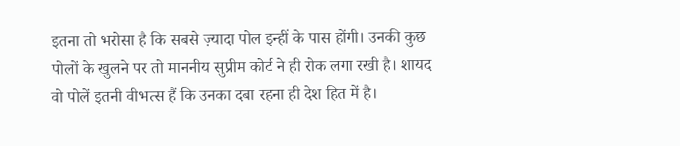इतना तो भरोसा है कि सबसे ज़्यादा पोल इन्हीं के पास होंगी। उनकी कुछ पोलों के खुलने पर तो माननीय सुप्रीम कोर्ट ने ही रोक लगा रखी है। शायद वो पोलें इतनी वीभत्स हैं कि उनका दबा रहना ही देश हित में है।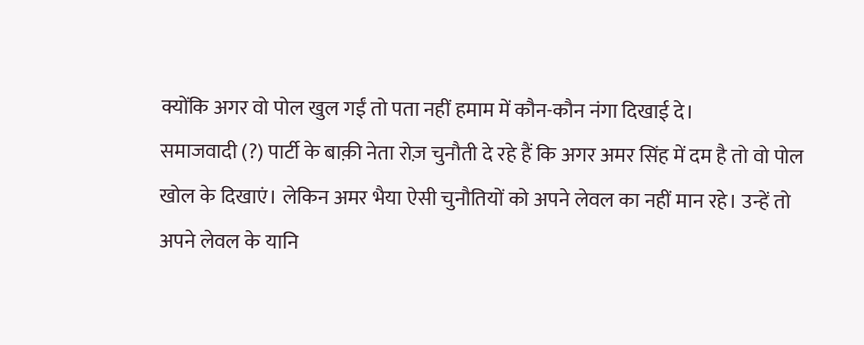क्योंकि अगर वो पोल खुल गईं तो पता नहीं हमाम में कौन-कौन नंगा दिखाई दे।
समाजवादी (?) पार्टी के बाक़ी नेता रोज़ चुनौती दे रहे हैं कि अगर अमर सिंह में दम है तो वो पोल खोल के दिखाएं। लेकिन अमर भैया ऐसी चुनौतियों को अपने लेवल का नहीं मान रहे। उन्हें तो अपने लेवल के यानि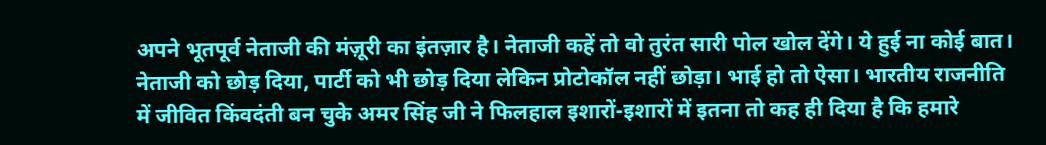अपने भूतपूर्व नेताजी की मंज़ूरी का इंतज़ार है। नेताजी कहें तो वो तुरंत सारी पोल खोल देंगे। ये हुई ना कोई बात। नेताजी को छोड़ दिया, पार्टी को भी छोड़ दिया लेकिन प्रोटोकॉल नहीं छोड़ा। भाई हो तो ऐसा। भारतीय राजनीति में जीवित किंवदंती बन चुके अमर सिंह जी ने फिलहाल इशारों-इशारों में इतना तो कह ही दिया है कि हमारे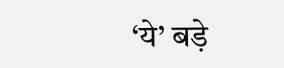‘ये’ बड़े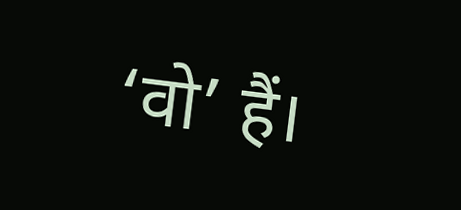‘वो’ हैं।